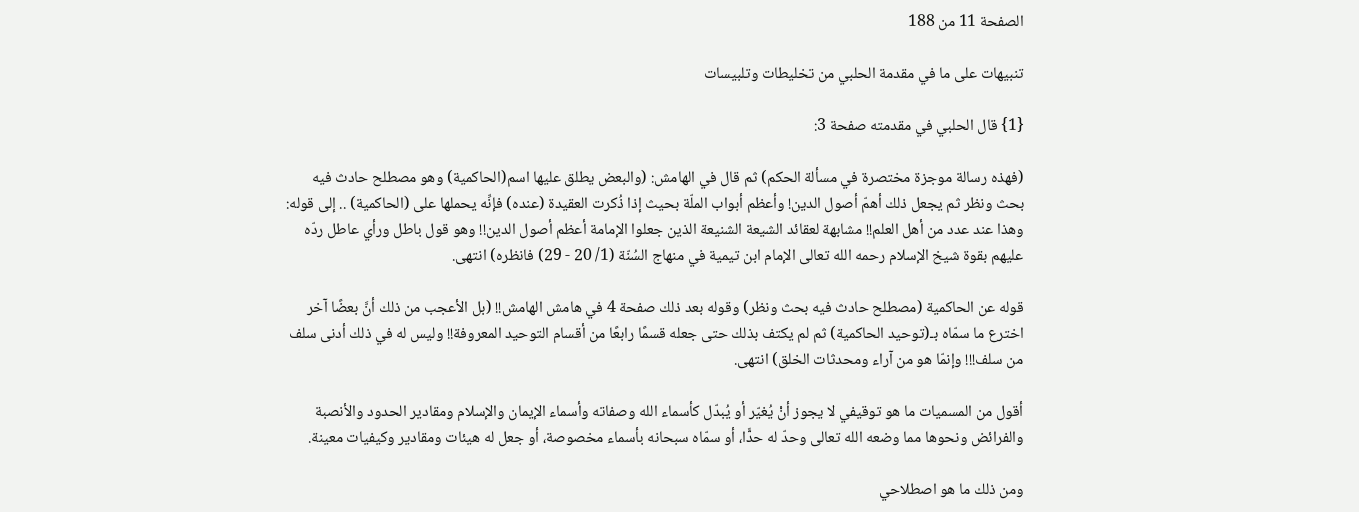الصفحة 11 من 188

تنبيهات على ما في مقدمة الحلبي من تخليطات وتلبيسات

{1} قال الحلبي في مقدمته صفحة 3:

(فهذه رسالة موجزة مختصرة في مسألة الحكم) ثم قال في الهامش: (والبعض يطلق عليها اسم(الحاكمية) وهو مصطلح حادث فيه بحث ونظر ثم يجعل ذلك أهمّ أصول الدين! وأعظم أبواب الملّة بحيث إذا ذُكرت العقيدة (عنده) فإنِّه يحملها على (الحاكمية) .. إلى قوله: وهذا عند عدد من أهل العلم!! مشابهة لعقائد الشيعة الشنيعة الذين جعلوا الإمامة أعظم أصول الدين!! وهو قول باطل ورأي عاطل ردّه عليهم بقوة شيخ الإسلام رحمه الله تعالى الإمام ابن تيمية في منهاج السُنّة (1/ 20 - 29) فانظره) انتهى.

قوله عن الحاكمية (مصطلح حادث فيه بحث ونظر) وقوله بعد ذلك صفحة 4 في هامش الهامش!! (بل الأعجب من ذلك أنَّ بعضًا آخر اخترع ما سمّاه بـ(توحيد الحاكمية) ثم لم يكتف بذلك حتى جعله قسمًا رابعًا من أقسام التوحيد المعروفة!! وليس له في ذلك أدنى سلف من سلف!!! وإنمّا هو من آراء ومحدثات الخلق) انتهى.

أقول من المسميات ما هو توقيفي لا يجوز أنْ يُغيّر أو يُبدّل كأسماء الله وصفاته وأسماء الإيمان والإسلام ومقادير الحدود والأنصبة والفرائض ونحوها مما وضعه الله تعالى وحدّ له حدًّا، أو سمّاه سبحانه بأسماء مخصوصة، أو جعل له هيئات ومقادير وكيفيات معينة.

ومن ذلك ما هو اصطلاحي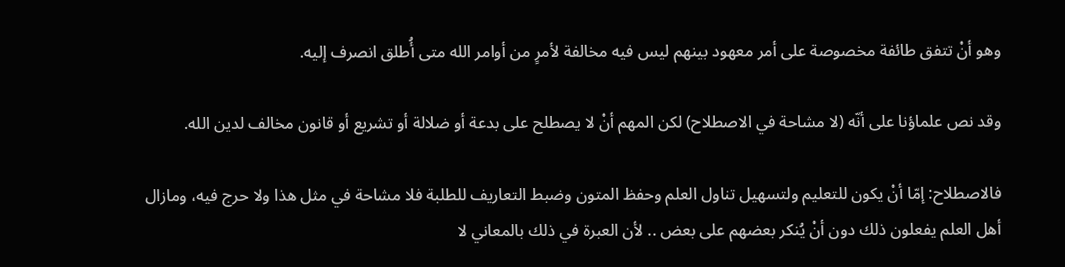وهو أنْ تتفق طائفة مخصوصة على أمر معهود بينهم ليس فيه مخالفة لأمرٍ من أوامر الله متى أُطلق انصرف إليه.

وقد نص علماؤنا على أنّه (لا مشاحة في الاصطلاح) لكن المهم أنْ لا يصطلح على بدعة أو ضلالة أو تشريع أو قانون مخالف لدين الله.

فالاصطلاح: إمّا أنْ يكون للتعليم ولتسهيل تناول العلم وحفظ المتون وضبط التعاريف للطلبة فلا مشاحة في مثل هذا ولا حرج فيه، ومازال أهل العلم يفعلون ذلك دون أنْ يُنكر بعضهم على بعض .. لأن العبرة في ذلك بالمعاني لا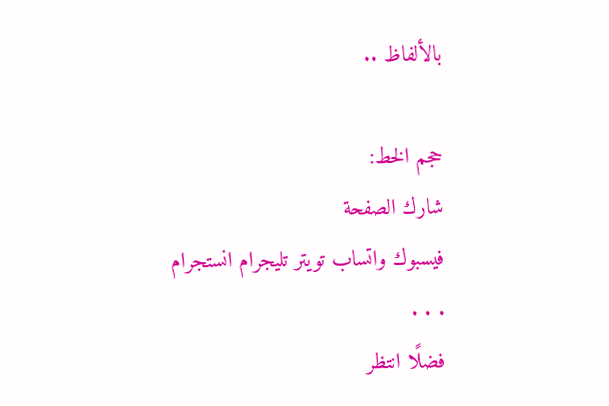بالألفاظ ..

حجم الخط:
شارك الصفحة
فيسبوك واتساب تويتر تليجرام انستجرام
. . .
فضلًا انتظر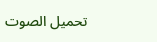تحميل الصوت